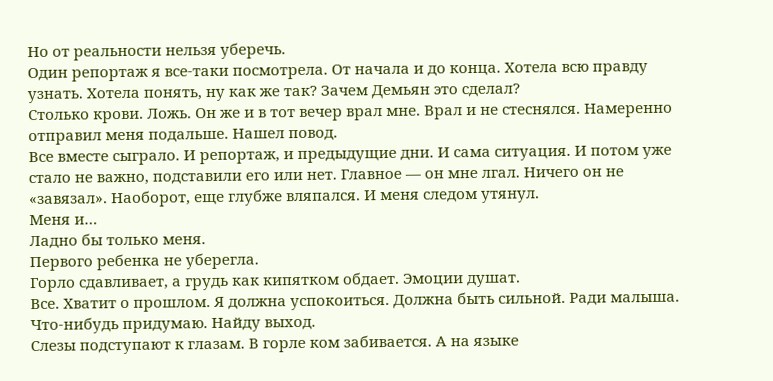Но от реальности нельзя уберечь.
Один репортаж я все-таки посмотрела. От начала и до конца. Хотела всю правду узнать. Хотела понять, ну как же так? Зачем Демьян это сделал?
Столько крови. Ложь. Он же и в тот вечер врал мне. Врал и не стеснялся. Намеренно отправил меня подальше. Нашел повод.
Все вместе сыграло. И репортаж, и предыдущие дни. И сама ситуация. И потом уже стало не важно, подставили его или нет. Главное — он мне лгал. Ничего он не «завязал». Наоборот, еще глубже вляпался. И меня следом утянул.
Меня и…
Ладно бы только меня.
Первого ребенка не уберегла.
Горло сдавливает, а грудь как кипятком обдает. Эмоции душат.
Все. Хватит о прошлом. Я должна успокоиться. Должна быть сильной. Ради малыша. Что-нибудь придумаю. Найду выход.
Слезы подступают к глазам. В горле ком забивается. А на языке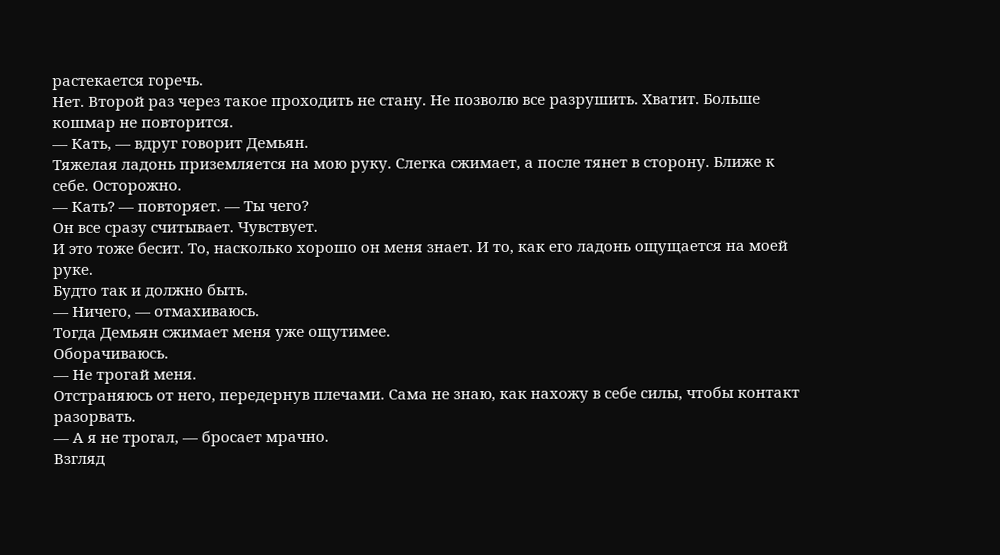растекается горечь.
Нет. Второй раз через такое проходить не стану. Не позволю все разрушить. Хватит. Больше кошмар не повторится.
— Кать, — вдруг говорит Демьян.
Тяжелая ладонь приземляется на мою руку. Слегка сжимает, а после тянет в сторону. Ближе к себе. Осторожно.
— Кать? — повторяет. — Ты чего?
Он все сразу считывает. Чувствует.
И это тоже бесит. То, насколько хорошо он меня знает. И то, как его ладонь ощущается на моей руке.
Будто так и должно быть.
— Ничего, — отмахиваюсь.
Тогда Демьян сжимает меня уже ощутимее.
Оборачиваюсь.
— Не трогай меня.
Отстраняюсь от него, передернув плечами. Сама не знаю, как нахожу в себе силы, чтобы контакт разорвать.
— А я не трогал, — бросает мрачно.
Взгляд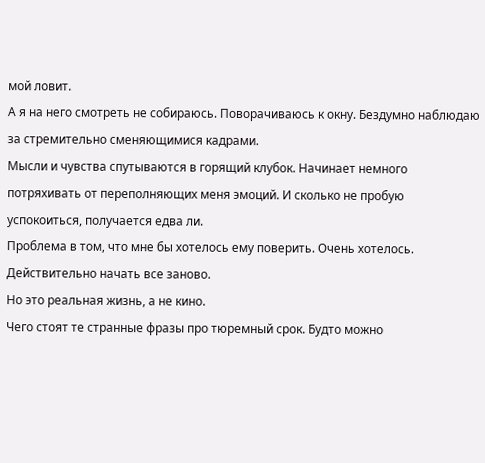мой ловит.
А я на него смотреть не собираюсь. Поворачиваюсь к окну. Бездумно наблюдаю за стремительно сменяющимися кадрами.
Мысли и чувства спутываются в горящий клубок. Начинает немного потряхивать от переполняющих меня эмоций. И сколько не пробую успокоиться, получается едва ли.
Проблема в том, что мне бы хотелось ему поверить. Очень хотелось. Действительно начать все заново.
Но это реальная жизнь, а не кино.
Чего стоят те странные фразы про тюремный срок. Будто можно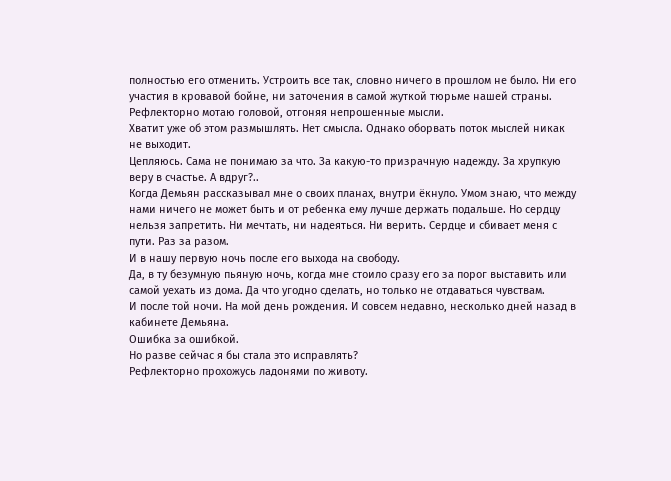полностью его отменить. Устроить все так, словно ничего в прошлом не было. Ни его участия в кровавой бойне, ни заточения в самой жуткой тюрьме нашей страны.
Рефлекторно мотаю головой, отгоняя непрошенные мысли.
Хватит уже об этом размышлять. Нет смысла. Однако оборвать поток мыслей никак не выходит.
Цепляюсь. Сама не понимаю за что. За какую-то призрачную надежду. За хрупкую веру в счастье. А вдруг?..
Когда Демьян рассказывал мне о своих планах, внутри ёкнуло. Умом знаю, что между нами ничего не может быть и от ребенка ему лучше держать подальше. Но сердцу нельзя запретить. Ни мечтать, ни надеяться. Ни верить. Сердце и сбивает меня с пути. Раз за разом.
И в нашу первую ночь после его выхода на свободу.
Да, в ту безумную пьяную ночь, когда мне стоило сразу его за порог выставить или самой уехать из дома. Да что угодно сделать, но только не отдаваться чувствам.
И после той ночи. На мой день рождения. И совсем недавно, несколько дней назад в кабинете Демьяна.
Ошибка за ошибкой.
Но разве сейчас я бы стала это исправлять?
Рефлекторно прохожусь ладонями по животу.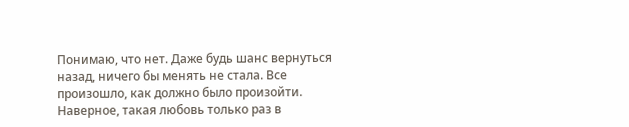Понимаю, что нет. Даже будь шанс вернуться назад, ничего бы менять не стала. Все произошло, как должно было произойти.
Наверное, такая любовь только раз в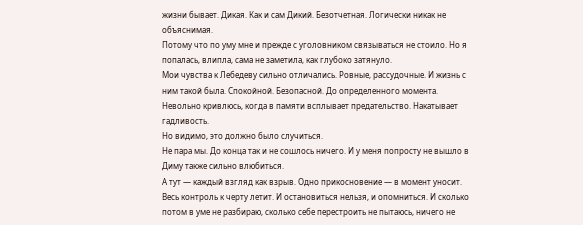жизни бывает. Дикая. Как и сам Дикий. Безотчетная. Логически никак не объяснимая.
Потому что по уму мне и прежде с уголовником связываться не стоило. Но я попалась, влипла, сама не заметила, как глубоко затянуло.
Мои чувства к Лебедеву сильно отличались. Ровные, рассудочные. И жизнь с ним такой была. Спокойной. Безопасной. До определенного момента.
Невольно кривлюсь, когда в памяти всплывает предательство. Накатывает гадливость.
Но видимо, это должно было случиться.
Не пара мы. До конца так и не сошлось ничего. И у меня попросту не вышло в Диму также сильно влюбиться.
А тут — каждый взгляд как взрыв. Одно прикосновение — в момент уносит. Весь контроль к черту летит. И остановиться нельзя, и опомниться. И сколько потом в уме не разбираю, сколько себе перестроить не пытаюсь, ничего не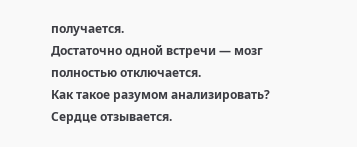получается.
Достаточно одной встречи — мозг полностью отключается.
Как такое разумом анализировать?
Сердце отзывается.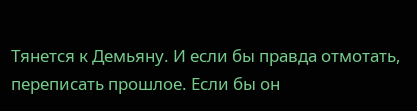Тянется к Демьяну. И если бы правда отмотать, переписать прошлое. Если бы он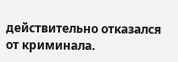действительно отказался от криминала.